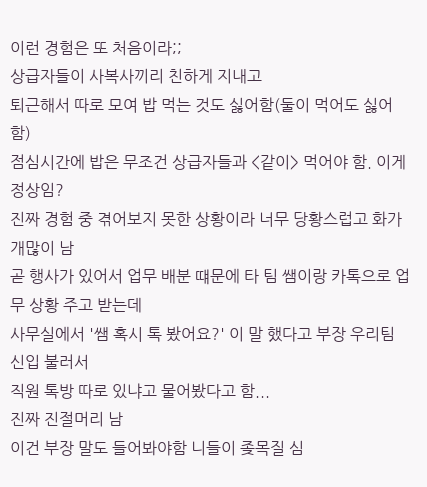이런 경험은 또 처음이라;;
상급자들이 사복사끼리 친하게 지내고
퇴근해서 따로 모여 밥 먹는 것도 싫어함(둘이 먹어도 싫어함)
점심시간에 밥은 무조건 상급자들과 <같이> 먹어야 함. 이게 정상임?
진짜 경험 중 겪어보지 못한 상황이라 너무 당황스럽고 화가 개많이 남
곧 행사가 있어서 업무 배분 떄문에 타 팀 쌤이랑 카톡으로 업무 상황 주고 받는데
사무실에서 '쌤 혹시 톡 봤어요?' 이 말 했다고 부장 우리팀 신입 불러서
직원 톡방 따로 있냐고 물어봤다고 함...
진짜 진절머리 남
이건 부장 말도 들어봐야함 니들이 좆목질 심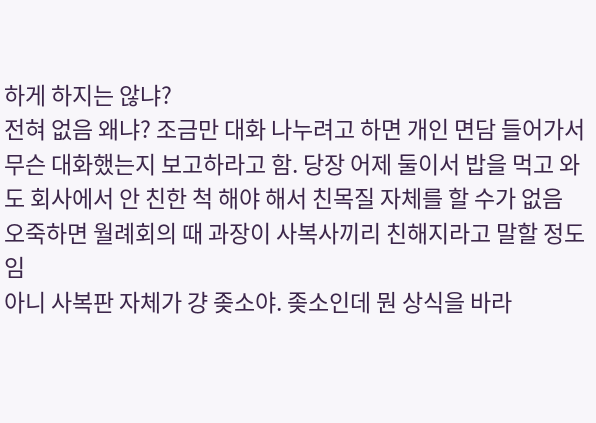하게 하지는 않냐?
전혀 없음 왜냐? 조금만 대화 나누려고 하면 개인 면담 들어가서 무슨 대화했는지 보고하라고 함. 당장 어제 둘이서 밥을 먹고 와도 회사에서 안 친한 척 해야 해서 친목질 자체를 할 수가 없음 오죽하면 월례회의 때 과장이 사복사끼리 친해지라고 말할 정도임
아니 사복판 자체가 걍 좆소야. 좆소인데 뭔 상식을 바라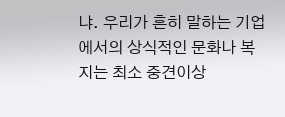냐. 우리가 흔히 말하는 기업에서의 상식적인 문화나 복지는 최소 중견이상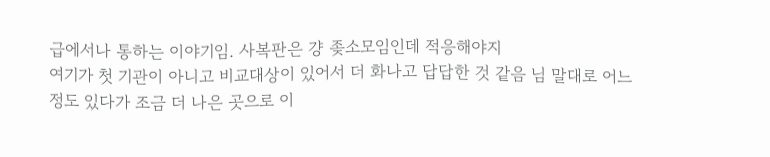급에서나 통하는 이야기임. 사복판은 걍 좆소모임인데 적응해야지
여기가 첫 기관이 아니고 비교대상이 있어서 더 화나고 답답한 것 같음 님 말대로 어느 정도 있다가 조금 더 나은 곳으로 이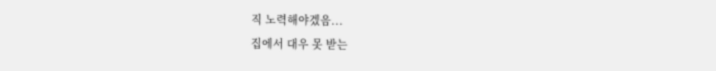직 노력해야겠음...
집에서 대우 못 받는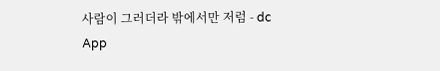사람이 그러더라 밖에서만 저럼 - dc App